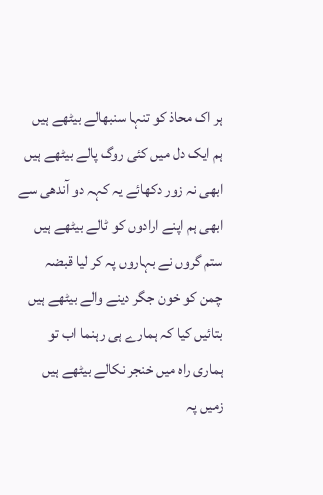ہر اک محاذ کو تنہا سنبھالے بیٹھے ہیں
ہم ایک دل میں کئی روگ پالے بیٹھے ہیں
ابھی نہ زور دکھائے یہ کہہ دو آندھی سے
ابھی ہم اپنے ارادوں کو ٹالے بیٹھے ہیں
ستم گروں نے بہاروں پہ کر لیا قبضہ
چمن کو خون جگر دینے والے بیٹھے ہیں
بتائیں کیا کہ ہمارے ہی رہنما اب تو
ہماری راہ میں خنجر نکالے بیٹھے ہیں
زمیں پہ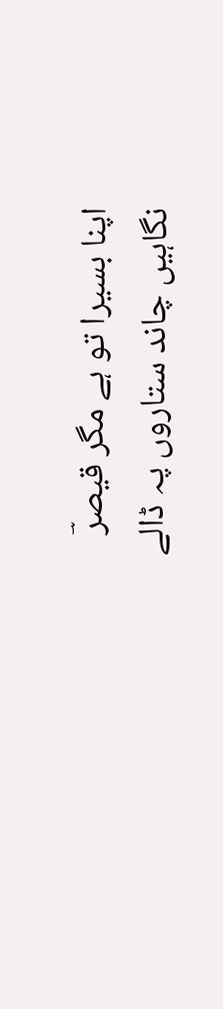اپنا بسیرا تو ہے مگر قیصرؔ
نگاہیں چاند ستاروں پہ ڈالے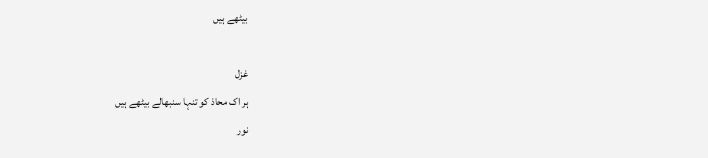بیٹھے ہیں

غزل
ہر اک محاذ کو تنہا سنبھالے بیٹھے ہیں
نور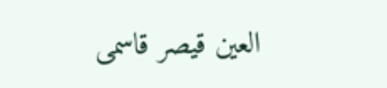العین قیصر قاسمی